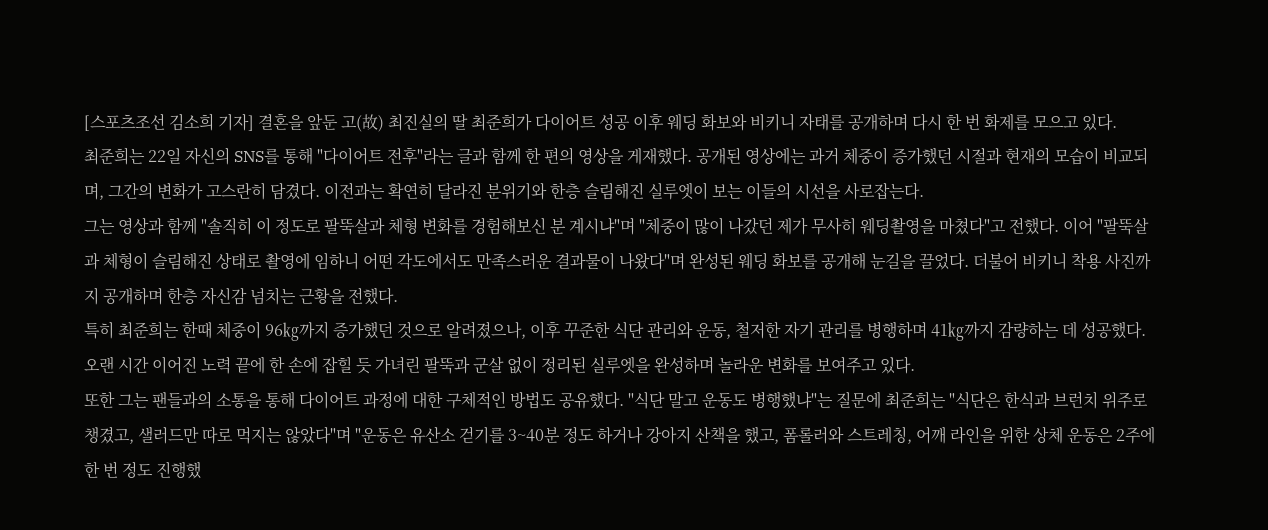[스포츠조선 김소희 기자] 결혼을 앞둔 고(故) 최진실의 딸 최준희가 다이어트 성공 이후 웨딩 화보와 비키니 자태를 공개하며 다시 한 번 화제를 모으고 있다.
최준희는 22일 자신의 SNS를 통해 "다이어트 전후"라는 글과 함께 한 편의 영상을 게재했다. 공개된 영상에는 과거 체중이 증가했던 시절과 현재의 모습이 비교되며, 그간의 변화가 고스란히 담겼다. 이전과는 확연히 달라진 분위기와 한층 슬림해진 실루엣이 보는 이들의 시선을 사로잡는다.
그는 영상과 함께 "솔직히 이 정도로 팔뚝살과 체형 변화를 경험해보신 분 계시냐"며 "체중이 많이 나갔던 제가 무사히 웨딩촬영을 마쳤다"고 전했다. 이어 "팔뚝살과 체형이 슬림해진 상태로 촬영에 임하니 어떤 각도에서도 만족스러운 결과물이 나왔다"며 완성된 웨딩 화보를 공개해 눈길을 끌었다. 더불어 비키니 착용 사진까지 공개하며 한층 자신감 넘치는 근황을 전했다.
특히 최준희는 한때 체중이 96㎏까지 증가했던 것으로 알려졌으나, 이후 꾸준한 식단 관리와 운동, 철저한 자기 관리를 병행하며 41㎏까지 감량하는 데 성공했다. 오랜 시간 이어진 노력 끝에 한 손에 잡힐 듯 가녀린 팔뚝과 군살 없이 정리된 실루엣을 완성하며 놀라운 변화를 보여주고 있다.
또한 그는 팬들과의 소통을 통해 다이어트 과정에 대한 구체적인 방법도 공유했다. "식단 말고 운동도 병행했냐"는 질문에 최준희는 "식단은 한식과 브런치 위주로 챙겼고, 샐러드만 따로 먹지는 않았다"며 "운동은 유산소 걷기를 3~40분 정도 하거나 강아지 산책을 했고, 폼롤러와 스트레칭, 어깨 라인을 위한 상체 운동은 2주에 한 번 정도 진행했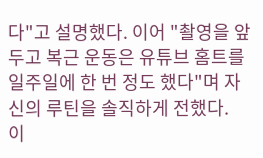다"고 설명했다. 이어 "촬영을 앞두고 복근 운동은 유튜브 홈트를 일주일에 한 번 정도 했다"며 자신의 루틴을 솔직하게 전했다.
이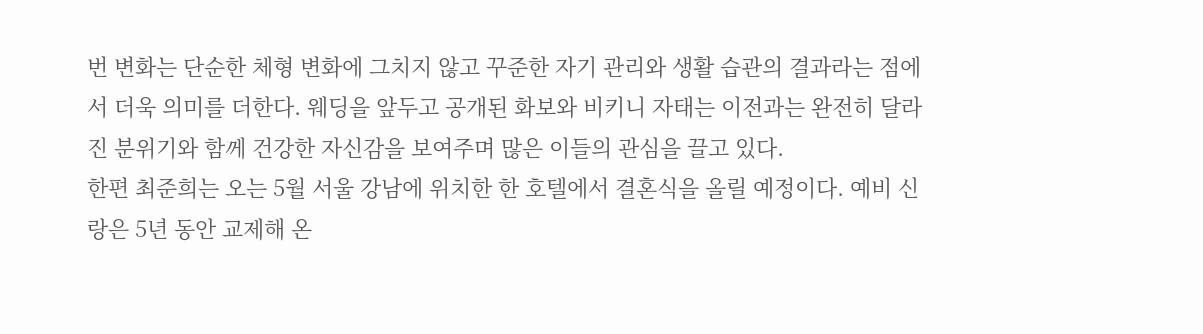번 변화는 단순한 체형 변화에 그치지 않고 꾸준한 자기 관리와 생활 습관의 결과라는 점에서 더욱 의미를 더한다. 웨딩을 앞두고 공개된 화보와 비키니 자태는 이전과는 완전히 달라진 분위기와 함께 건강한 자신감을 보여주며 많은 이들의 관심을 끌고 있다.
한편 최준희는 오는 5월 서울 강남에 위치한 한 호텔에서 결혼식을 올릴 예정이다. 예비 신랑은 5년 동안 교제해 온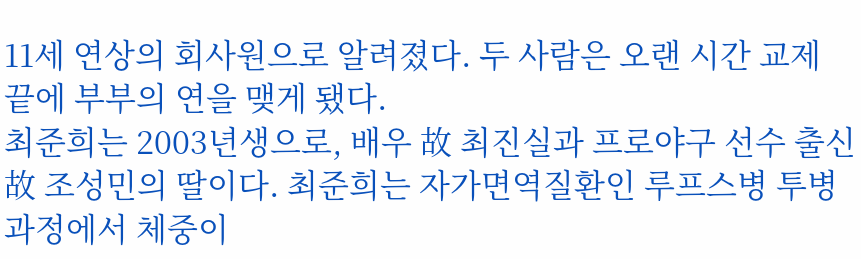11세 연상의 회사원으로 알려졌다. 두 사람은 오랜 시간 교제 끝에 부부의 연을 맺게 됐다.
최준희는 2003년생으로, 배우 故 최진실과 프로야구 선수 출신 故 조성민의 딸이다. 최준희는 자가면역질환인 루프스병 투병 과정에서 체중이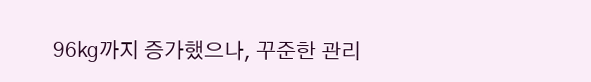96㎏까지 증가했으나, 꾸준한 관리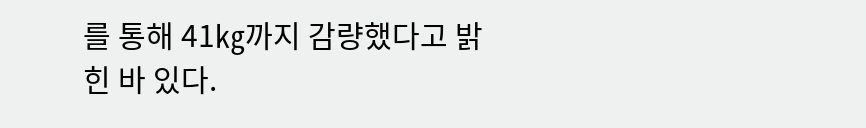를 통해 41㎏까지 감량했다고 밝힌 바 있다.